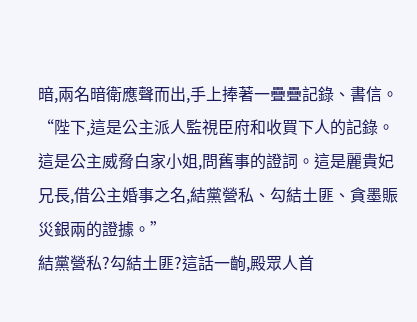暗,兩名暗衛應聲而出,手上捧著一疊疊記錄、書信。
“陛下,這是公主派人監視臣府和收買下人的記錄。這是公主威脅白家小姐,問舊事的證詞。這是麗貴妃兄長,借公主婚事之名,結黨營私、勾結土匪、貪墨賑災銀兩的證據。”
結黨營私?勾結土匪?這話一齣,殿眾人首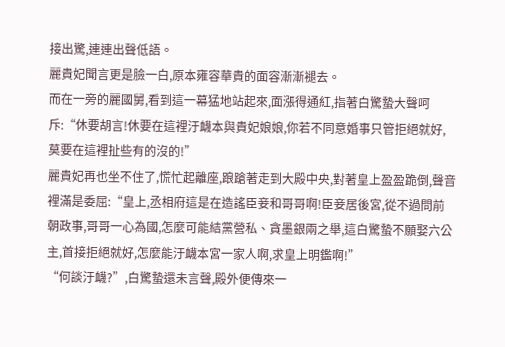接出驚,連連出聲低語。
麗貴妃聞言更是臉一白,原本雍容華貴的面容漸漸褪去。
而在一旁的麗國舅,看到這一幕猛地站起來,面漲得通紅,指著白驚蟄大聲呵斥:“休要胡言!休要在這裡汙衊本與貴妃娘娘,你若不同意婚事只管拒絕就好,莫要在這裡扯些有的沒的!”
麗貴妃再也坐不住了,慌忙起離座,踉蹌著走到大殿中央,對著皇上盈盈跪倒,聲音裡滿是委屈:“皇上,丞相府這是在造謠臣妾和哥哥啊!臣妾居後宮,從不過問前朝政事,哥哥一心為國,怎麼可能結黨營私、貪墨銀兩之舉,這白驚蟄不願娶六公主,首接拒絕就好,怎麼能汙衊本宮一家人啊,求皇上明鑑啊!”
“何談汙衊?”,白驚蟄還未言聲,殿外便傳來一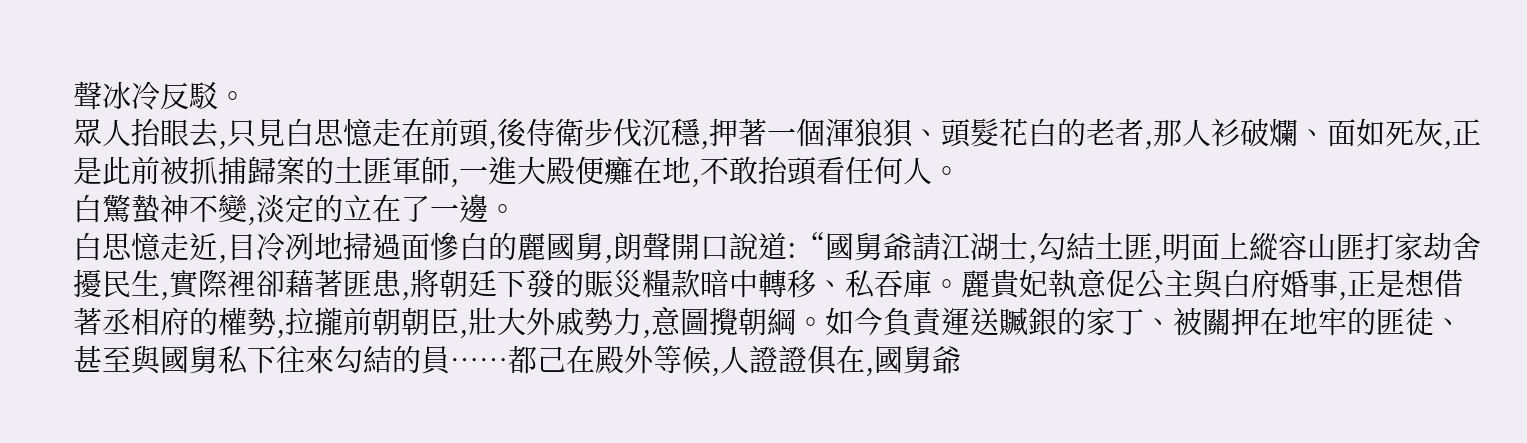聲冰冷反駁。
眾人抬眼去,只見白思憶走在前頭,後侍衛步伐沉穩,押著一個渾狼狽、頭髮花白的老者,那人衫破爛、面如死灰,正是此前被抓捕歸案的土匪軍師,一進大殿便癱在地,不敢抬頭看任何人。
白驚蟄神不變,淡定的立在了一邊。
白思憶走近,目冷冽地掃過面慘白的麗國舅,朗聲開口說道:“國舅爺請江湖士,勾結土匪,明面上縱容山匪打家劫舍擾民生,實際裡卻藉著匪患,將朝廷下發的賑災糧款暗中轉移、私吞庫。麗貴妃執意促公主與白府婚事,正是想借著丞相府的權勢,拉攏前朝朝臣,壯大外戚勢力,意圖攪朝綱。如今負責運送贓銀的家丁、被關押在地牢的匪徒、甚至與國舅私下往來勾結的員……都己在殿外等候,人證證俱在,國舅爺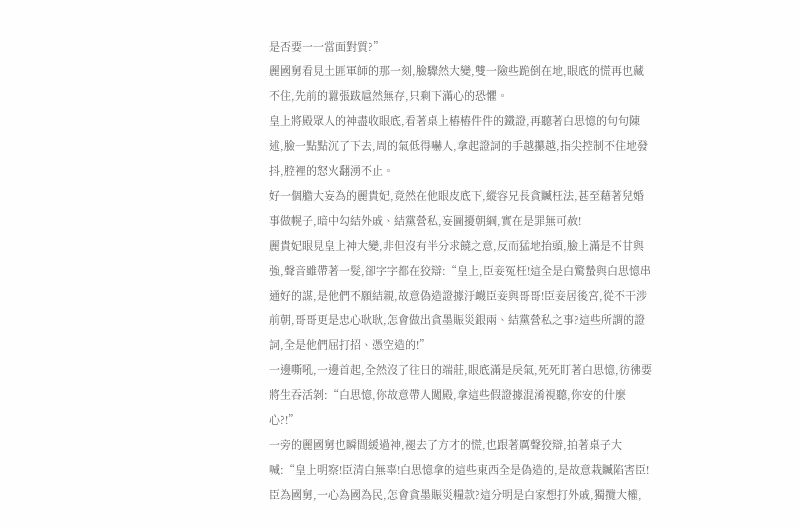是否要一一當面對質?”
麗國舅看見土匪軍師的那一刻,臉驟然大變,雙一險些跪倒在地,眼底的慌再也藏不住,先前的囂張跋扈然無存,只剩下滿心的恐懼。
皇上將殿眾人的神盡收眼底,看著桌上樁樁件件的鐵證,再聽著白思憶的句句陳述,臉一點點沉了下去,周的氣低得嚇人,拿起證詞的手越攥越,指尖控制不住地發抖,腔裡的怒火翻湧不止。
好一個膽大妄為的麗貴妃,竟然在他眼皮底下,縱容兄長貪贓枉法,甚至藉著兒婚事做幌子,暗中勾結外戚、結黨營私,妄圖擾朝綱,實在是罪無可赦!
麗貴妃眼見皇上神大變,非但沒有半分求饒之意,反而猛地抬頭,臉上滿是不甘與強,聲音雖帶著一髮,卻字字都在狡辯:“皇上,臣妾冤枉!這全是白驚蟄與白思憶串通好的謀,是他們不願結親,故意偽造證據汙衊臣妾與哥哥!臣妾居後宮,從不干涉前朝,哥哥更是忠心耿耿,怎會做出貪墨賑災銀兩、結黨營私之事?這些所謂的證詞,全是他們屈打招、憑空造的!”
一邊嘶吼,一邊首起,全然沒了往日的端莊,眼底滿是戾氣,死死盯著白思憶,彷彿要將生吞活剝:“白思憶,你故意帶人闖殿,拿這些假證據混淆視聽,你安的什麼心?!”
一旁的麗國舅也瞬間緩過神,褪去了方才的慌,也跟著厲聲狡辯,拍著桌子大喊:“皇上明察!臣清白無辜!白思憶拿的這些東西全是偽造的,是故意栽贓陷害臣!臣為國舅,一心為國為民,怎會貪墨賑災糧款?這分明是白家想打外戚,獨攬大權,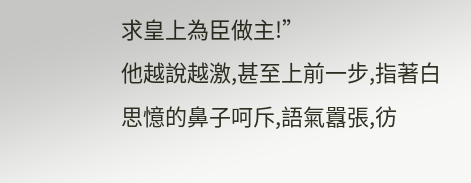求皇上為臣做主!”
他越說越激,甚至上前一步,指著白思憶的鼻子呵斥,語氣囂張,彷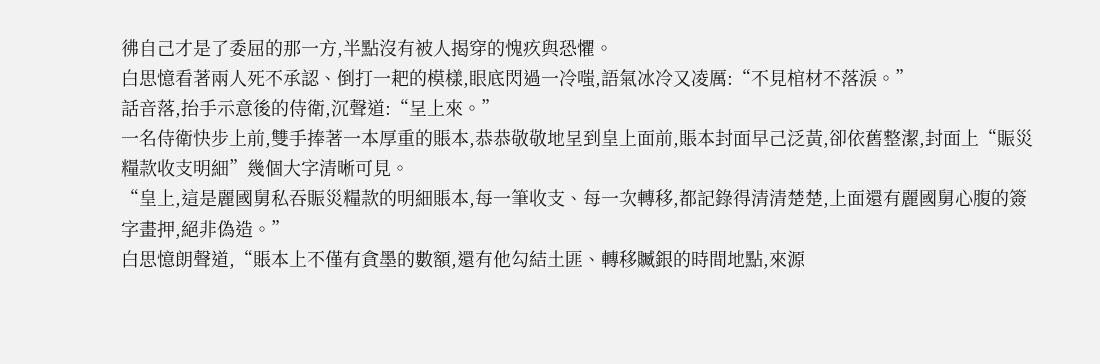彿自己才是了委屈的那一方,半點沒有被人揭穿的愧疚與恐懼。
白思憶看著兩人死不承認、倒打一耙的模樣,眼底閃過一冷嗤,語氣冰冷又凌厲:“不見棺材不落淚。”
話音落,抬手示意後的侍衛,沉聲道:“呈上來。”
一名侍衛快步上前,雙手捧著一本厚重的賬本,恭恭敬敬地呈到皇上面前,賬本封面早己泛黃,卻依舊整潔,封面上“賑災糧款收支明細”幾個大字清晰可見。
“皇上,這是麗國舅私吞賑災糧款的明細賬本,每一筆收支、每一次轉移,都記錄得清清楚楚,上面還有麗國舅心腹的簽字畫押,絕非偽造。”
白思憶朗聲道,“賬本上不僅有貪墨的數額,還有他勾結土匪、轉移贓銀的時間地點,來源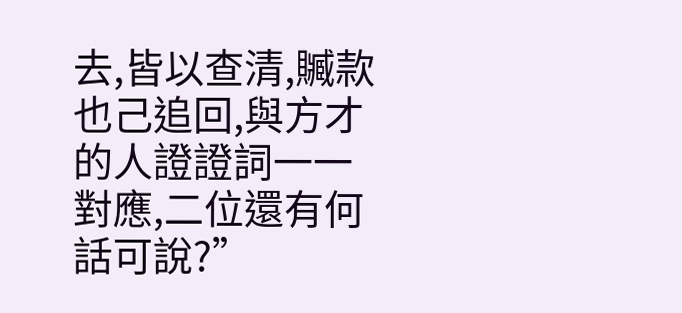去,皆以查清,贓款也己追回,與方才的人證證詞一一對應,二位還有何話可說?”